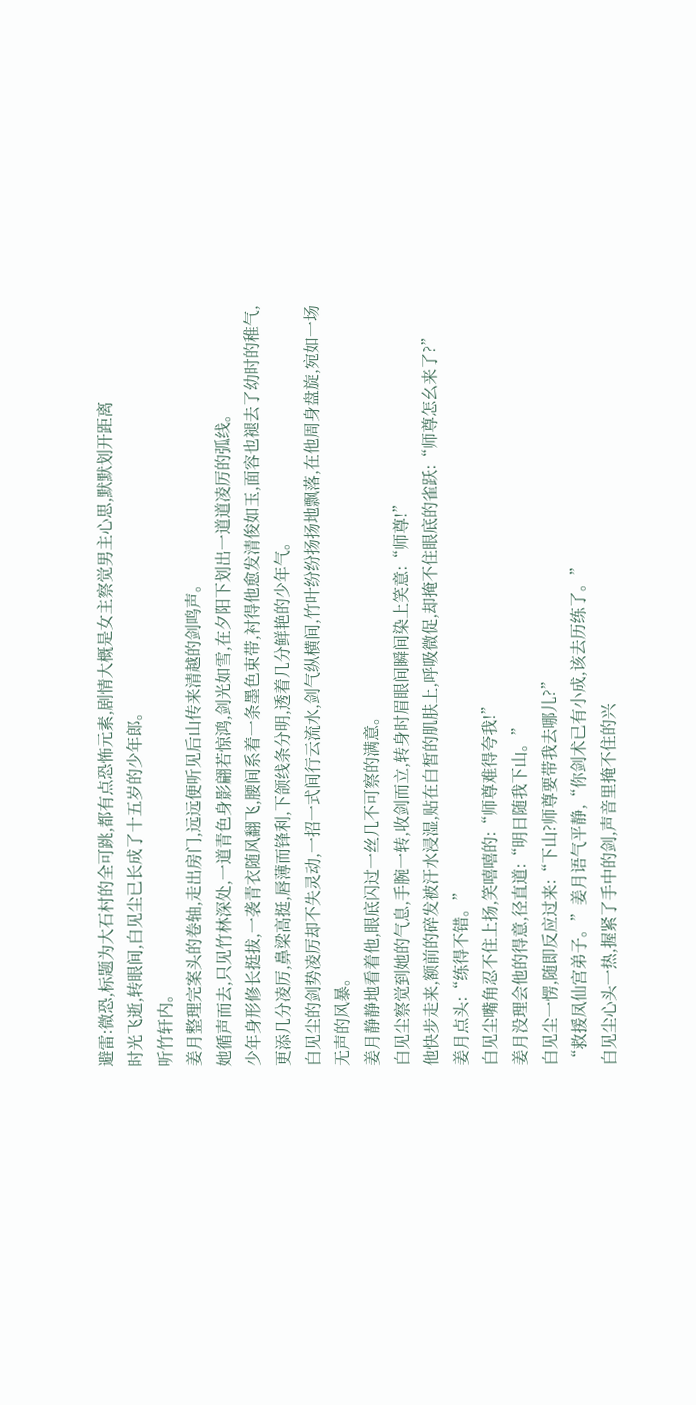避雷:微恐,标题为大石村的全可跳,都有点恐怖元素,剧情大概是女主察觉男主心思,默默划开距离
时光飞逝,转眼间,白见尘已长成了十五岁的少年郎。
听竹轩内。
姜月整理完案头的卷轴,走出房门,远远便听见后山传来清越的剑鸣声。
她循声而去,只见竹林深处,一道青色身影翩若惊鸿,剑光如雪,在夕阳下划出一道道凌厉的弧线。
少年身形修长挺拔,一袭青衣随风翻飞,腰间系着一条墨色束带,衬得他愈发清俊如玉,面容也褪去了幼时的稚气,更添几分凌厉,鼻梁高挺,唇薄而锋利,下颌线条分明,透着几分鲜艳的少年气。
白见尘的剑势凌厉却不失灵动,一招一式间行云流水,剑气纵横间,竹叶纷纷扬扬地飘落,在他周身盘旋,宛如一场无声的风暴。
姜月静静地看着他,眼底闪过一丝几不可察的满意。
白见尘察觉到她的气息,手腕一转,收剑而立,转身时眉眼间瞬间染上笑意:“师尊!”
他快步走来,额前的碎发被汗水浸湿,贴在白皙的肌肤上,呼吸微促,却掩不住眼底的雀跃:“师尊怎幺来了?”
姜月点头:“练得不错。”
白见尘嘴角忍不住上扬,笑嘻嘻的:“师尊难得夸我!”
姜月没理会他的得意,径直道:“明日随我下山。”
白见尘一愣,随即反应过来:“下山?师尊要带我去哪儿?”
“救援凤仙宫弟子。”姜月语气平静,“你剑术已有小成,该去历练了。”
白见尘心头一热,握紧了手中的剑,声音里掩不住的兴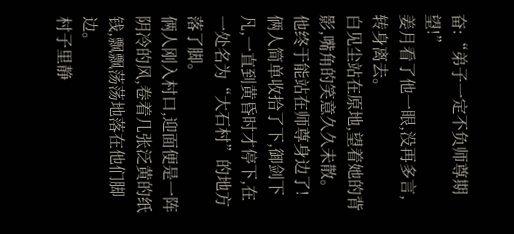奋:“弟子一定不负师尊期望!”
姜月看了他一眼,没再多言,转身离去。
白见尘站在原地,望着她的背影,嘴角的笑意久久未散。
他终于能站在师尊身边了!
俩人简单收拾了下,御剑下凡,一直到黄昏时才停下,在一处名为“大石村”的地方落了脚。
俩人刚入村口,迎面便是一阵阴冷的风,卷着几张泛黄的纸钱,飘飘荡荡地落在他们脚边。
村子里静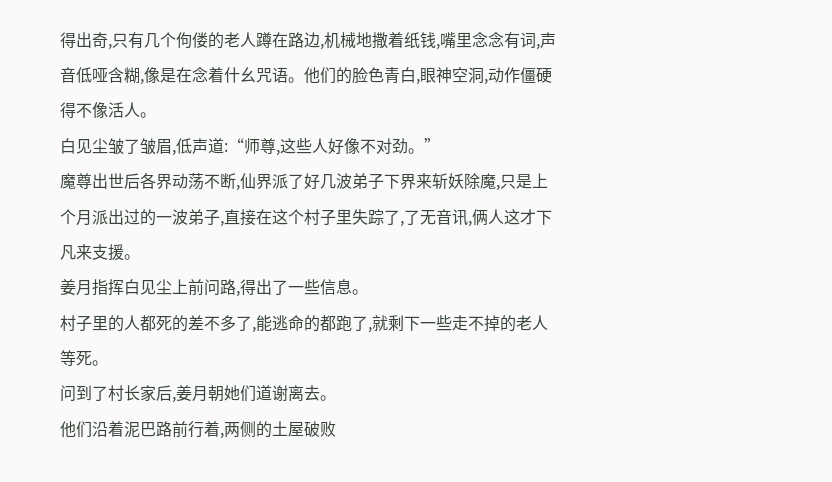得出奇,只有几个佝偻的老人蹲在路边,机械地撒着纸钱,嘴里念念有词,声音低哑含糊,像是在念着什幺咒语。他们的脸色青白,眼神空洞,动作僵硬得不像活人。
白见尘皱了皱眉,低声道:“师尊,这些人好像不对劲。”
魔尊出世后各界动荡不断,仙界派了好几波弟子下界来斩妖除魔,只是上个月派出过的一波弟子,直接在这个村子里失踪了,了无音讯,俩人这才下凡来支援。
姜月指挥白见尘上前问路,得出了一些信息。
村子里的人都死的差不多了,能逃命的都跑了,就剩下一些走不掉的老人等死。
问到了村长家后,姜月朝她们道谢离去。
他们沿着泥巴路前行着,两侧的土屋破败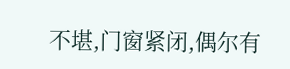不堪,门窗紧闭,偶尔有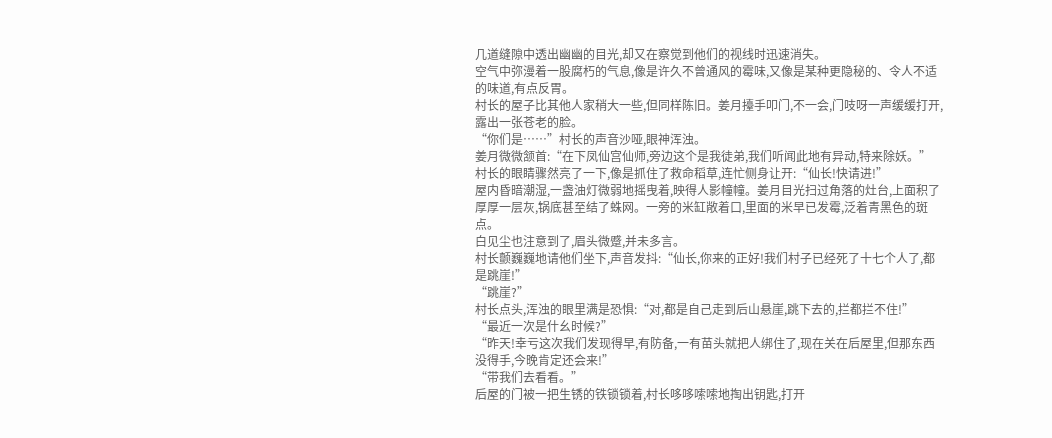几道缝隙中透出幽幽的目光,却又在察觉到他们的视线时迅速消失。
空气中弥漫着一股腐朽的气息,像是许久不曾通风的霉味,又像是某种更隐秘的、令人不适的味道,有点反胃。
村长的屋子比其他人家稍大一些,但同样陈旧。姜月擡手叩门,不一会,门吱呀一声缓缓打开,露出一张苍老的脸。
“你们是……”村长的声音沙哑,眼神浑浊。
姜月微微颔首:“在下凤仙宫仙师,旁边这个是我徒弟,我们听闻此地有异动,特来除妖。”
村长的眼睛骤然亮了一下,像是抓住了救命稻草,连忙侧身让开:“仙长!快请进!”
屋内昏暗潮湿,一盏油灯微弱地摇曳着,映得人影幢幢。姜月目光扫过角落的灶台,上面积了厚厚一层灰,锅底甚至结了蛛网。一旁的米缸敞着口,里面的米早已发霉,泛着青黑色的斑点。
白见尘也注意到了,眉头微蹙,并未多言。
村长颤巍巍地请他们坐下,声音发抖:“仙长,你来的正好!我们村子已经死了十七个人了,都是跳崖!”
“跳崖?”
村长点头,浑浊的眼里满是恐惧:“对,都是自己走到后山悬崖,跳下去的,拦都拦不住!”
“最近一次是什幺时候?”
“昨天!幸亏这次我们发现得早,有防备,一有苗头就把人绑住了,现在关在后屋里,但那东西没得手,今晚肯定还会来!”
“带我们去看看。”
后屋的门被一把生锈的铁锁锁着,村长哆哆嗦嗦地掏出钥匙,打开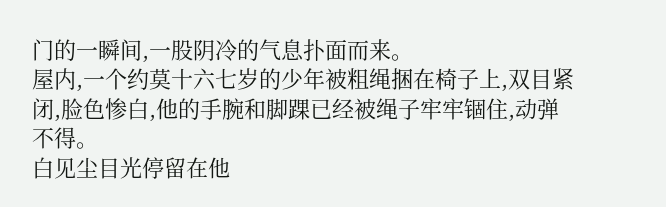门的一瞬间,一股阴冷的气息扑面而来。
屋内,一个约莫十六七岁的少年被粗绳捆在椅子上,双目紧闭,脸色惨白,他的手腕和脚踝已经被绳子牢牢锢住,动弹不得。
白见尘目光停留在他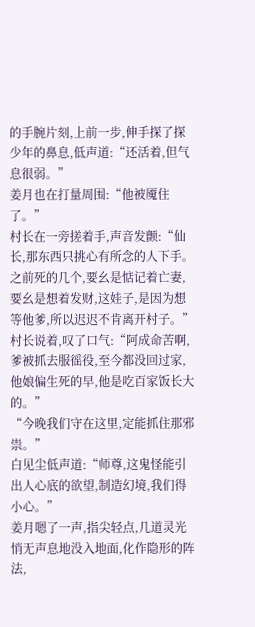的手腕片刻,上前一步,伸手探了探少年的鼻息,低声道:“还活着,但气息很弱。”
姜月也在打量周围:“他被魇住了。”
村长在一旁搓着手,声音发颤:“仙长,那东西只挑心有所念的人下手。之前死的几个,要幺是惦记着亡妻,要幺是想着发财,这娃子,是因为想等他爹,所以迟迟不肯离开村子。”
村长说着,叹了口气:“阿成命苦啊,爹被抓去服徭役,至今都没回过家,他娘偏生死的早,他是吃百家饭长大的。”
“今晚我们守在这里,定能抓住那邪祟。”
白见尘低声道:“师尊,这鬼怪能引出人心底的欲望,制造幻境,我们得小心。”
姜月嗯了一声,指尖轻点,几道灵光悄无声息地没入地面,化作隐形的阵法,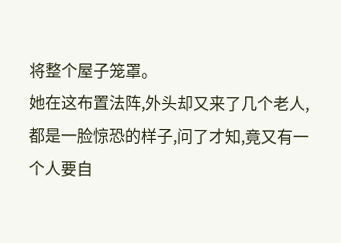将整个屋子笼罩。
她在这布置法阵,外头却又来了几个老人,都是一脸惊恐的样子,问了才知,竟又有一个人要自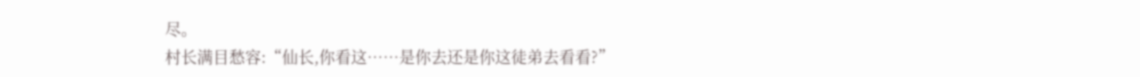尽。
村长满目愁容:“仙长,你看这……是你去还是你这徒弟去看看?”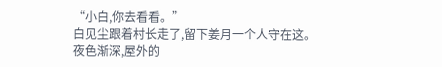“小白,你去看看。”
白见尘跟着村长走了,留下姜月一个人守在这。
夜色渐深,屋外的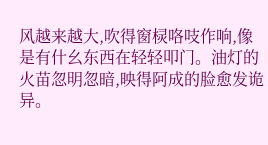风越来越大,吹得窗棂咯吱作响,像是有什幺东西在轻轻叩门。油灯的火苗忽明忽暗,映得阿成的脸愈发诡异。